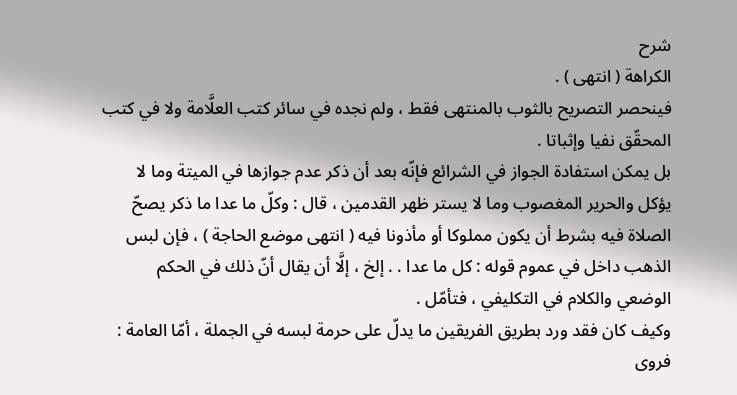شرح
الكراهة ( انتهى ) .
فينحصر التصريح بالثوب بالمنتهى فقط ، ولم نجده في سائر كتب العلَّامة ولا في كتب المحقّق نفيا وإثباتا .
بل يمكن استفادة الجواز في الشرائع فإنّه بعد أن ذكر عدم جوازها في الميتة وما لا يؤكل والحرير المغصوب وما لا يستر ظهر القدمين ، قال : وكلّ ما عدا ما ذكر يصحّ الصلاة فيه بشرط أن يكون مملوكا أو مأذونا فيه ( انتهى موضع الحاجة ) ، فإن لبس الذهب داخل في عموم قوله : كل ما عدا . . إلخ ، إلَّا أن يقال أنّ ذلك في الحكم الوضعي والكلام في التكليفي ، فتأمّل .
وكيف كان فقد ورد بطريق الفريقين ما يدلّ على حرمة لبسه في الجملة ، أمّا العامة :
فروى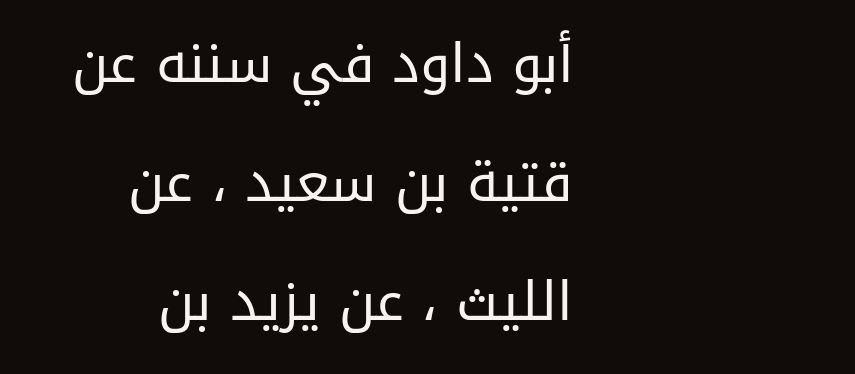أبو داود في سننه عن قتية بن سعيد ، عن الليث ، عن يزيد بن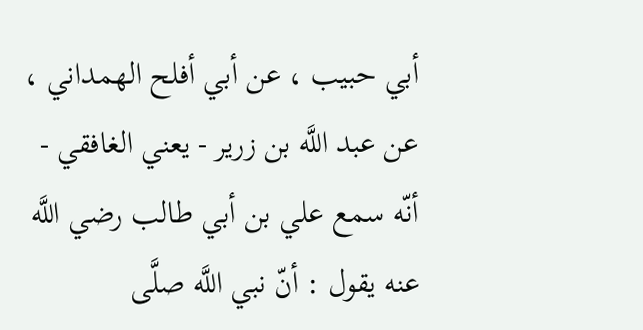أبي حبيب ، عن أبي أفلح الهمداني ، عن عبد اللَّه بن زرير - يعني الغافقي - أنّه سمع علي بن أبي طالب رضي اللَّه عنه يقول : أنّ نبي اللَّه صلَّى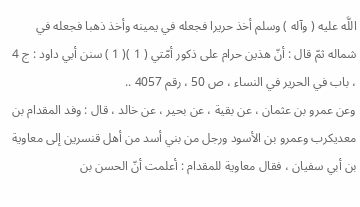اللَّه عليه ( وآله ) وسلم أخذ حريرا فجعله في يمينه وأخذ ذهبا فجعله في شماله ثمّ قال : أنّ هذين حرام على ذكور أمّتي ( 1 )( 1 ) سنن أبي داود : ج 4 ، باب في الحرير في النساء ، ص 50 ، رقم 4057 ..
وعن عمرو بن عثمان ، عن بقية ، عن بحير ، عن خالد ، قال : وفد المقدام بن معديكرب وعمرو بن الأسود ورجل من بني أسد من أهل قنسرين إلى معاوية بن أبي سفيان ، فقال معاوية للمقدام : أعلمت أنّ الحسن بن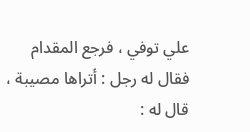علي توفي ، فرجع المقدام فقال له رجل : أتراها مصيبة ، قال له :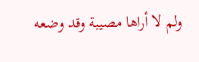ولم لا أراها مصيبة وقد وضعه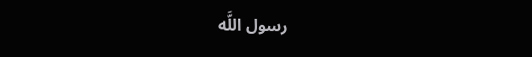رسول اللَّه